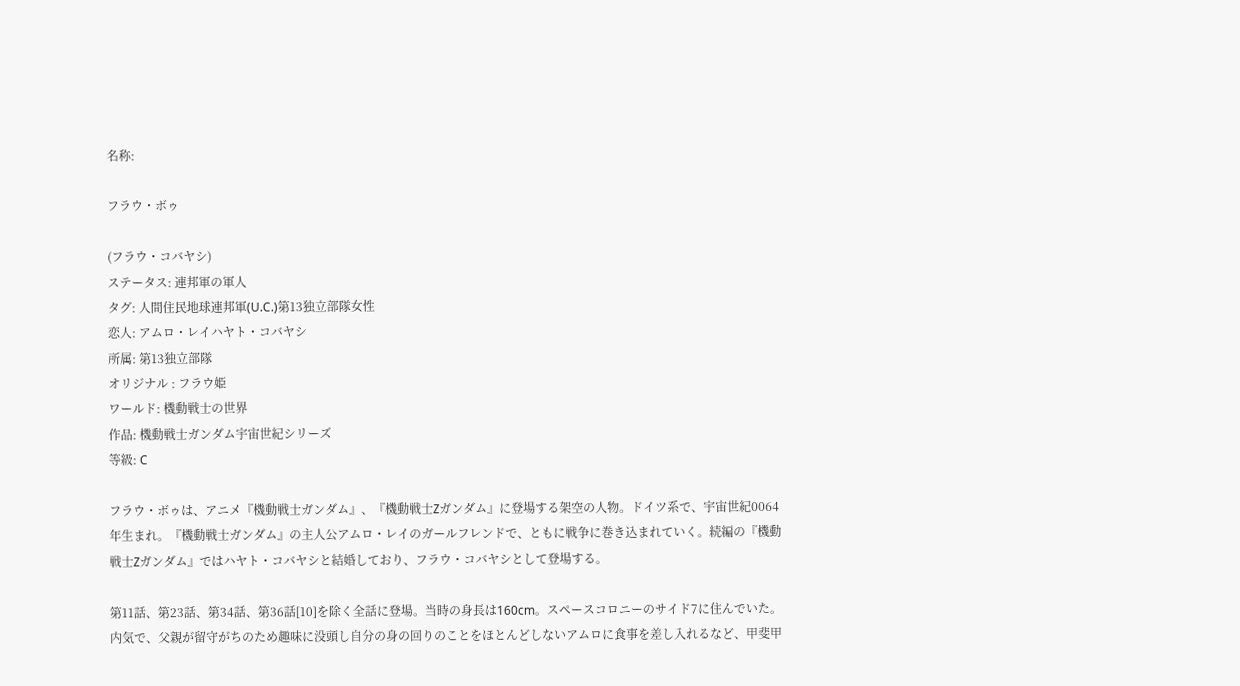名称:

フラウ・ボゥ

(フラウ・コバヤシ)
ステータス: 連邦軍の軍人
タグ: 人間住民地球連邦軍(U.C.)第13独立部隊女性
恋人: アムロ・レイハヤト・コバヤシ
所属: 第13独立部隊
オリジナル : フラウ姫
ワールド: 機動戦士の世界
作品: 機動戦士ガンダム宇宙世紀シリーズ
等級: C

フラウ・ボゥは、アニメ『機動戦士ガンダム』、『機動戦士Ζガンダム』に登場する架空の人物。ドイツ系で、宇宙世紀0064年生まれ。『機動戦士ガンダム』の主人公アムロ・レイのガールフレンドで、ともに戦争に巻き込まれていく。続編の『機動戦士Ζガンダム』ではハヤト・コバヤシと結婚しており、フラウ・コバヤシとして登場する。

第11話、第23話、第34話、第36話[10]を除く全話に登場。当時の身長は160cm。スペースコロニーのサイド7に住んでいた。内気で、父親が留守がちのため趣味に没頭し自分の身の回りのことをほとんどしないアムロに食事を差し入れるなど、甲斐甲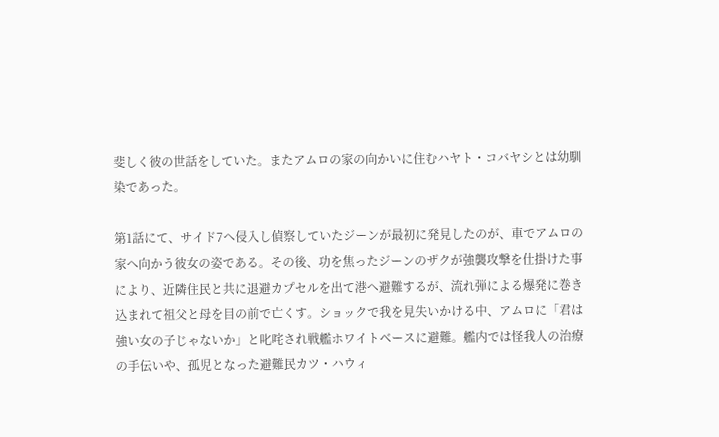斐しく彼の世話をしていた。またアムロの家の向かいに住むハヤト・コバヤシとは幼馴染であった。

第1話にて、サイド7へ侵入し偵察していたジーンが最初に発見したのが、車でアムロの家へ向かう彼女の姿である。その後、功を焦ったジーンのザクが強襲攻撃を仕掛けた事により、近隣住民と共に退避カプセルを出て港へ避難するが、流れ弾による爆発に巻き込まれて祖父と母を目の前で亡くす。ショックで我を見失いかける中、アムロに「君は強い女の子じゃないか」と叱咤され戦艦ホワイトベースに避難。艦内では怪我人の治療の手伝いや、孤児となった避難民カツ・ハウィ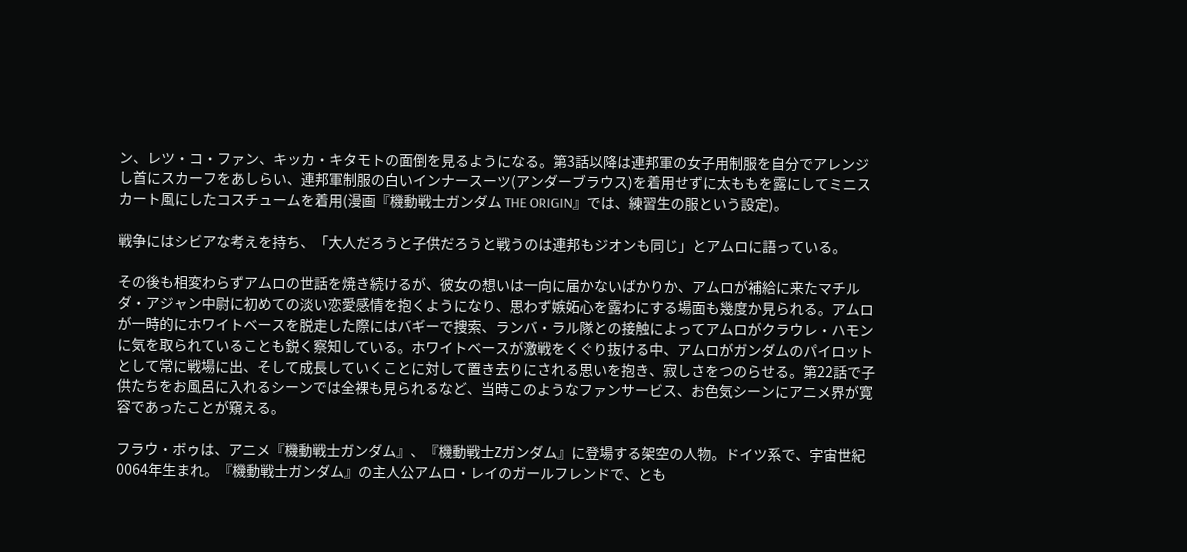ン、レツ・コ・ファン、キッカ・キタモトの面倒を見るようになる。第3話以降は連邦軍の女子用制服を自分でアレンジし首にスカーフをあしらい、連邦軍制服の白いインナースーツ(アンダーブラウス)を着用せずに太ももを露にしてミニスカート風にしたコスチュームを着用(漫画『機動戦士ガンダム THE ORIGIN』では、練習生の服という設定)。

戦争にはシビアな考えを持ち、「大人だろうと子供だろうと戦うのは連邦もジオンも同じ」とアムロに語っている。

その後も相変わらずアムロの世話を焼き続けるが、彼女の想いは一向に届かないばかりか、アムロが補給に来たマチルダ・アジャン中尉に初めての淡い恋愛感情を抱くようになり、思わず嫉妬心を露わにする場面も幾度か見られる。アムロが一時的にホワイトベースを脱走した際にはバギーで捜索、ランバ・ラル隊との接触によってアムロがクラウレ・ハモンに気を取られていることも鋭く察知している。ホワイトベースが激戦をくぐり抜ける中、アムロがガンダムのパイロットとして常に戦場に出、そして成長していくことに対して置き去りにされる思いを抱き、寂しさをつのらせる。第22話で子供たちをお風呂に入れるシーンでは全裸も見られるなど、当時このようなファンサービス、お色気シーンにアニメ界が寛容であったことが窺える。

フラウ・ボゥは、アニメ『機動戦士ガンダム』、『機動戦士Ζガンダム』に登場する架空の人物。ドイツ系で、宇宙世紀0064年生まれ。『機動戦士ガンダム』の主人公アムロ・レイのガールフレンドで、とも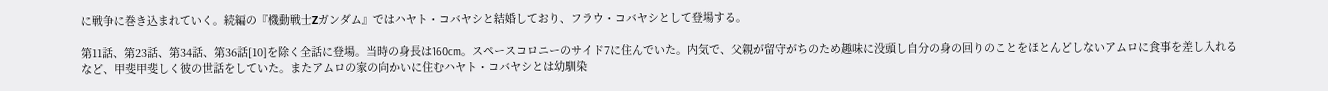に戦争に巻き込まれていく。続編の『機動戦士Ζガンダム』ではハヤト・コバヤシと結婚しており、フラウ・コバヤシとして登場する。

第11話、第23話、第34話、第36話[10]を除く全話に登場。当時の身長は160cm。スペースコロニーのサイド7に住んでいた。内気で、父親が留守がちのため趣味に没頭し自分の身の回りのことをほとんどしないアムロに食事を差し入れるなど、甲斐甲斐しく彼の世話をしていた。またアムロの家の向かいに住むハヤト・コバヤシとは幼馴染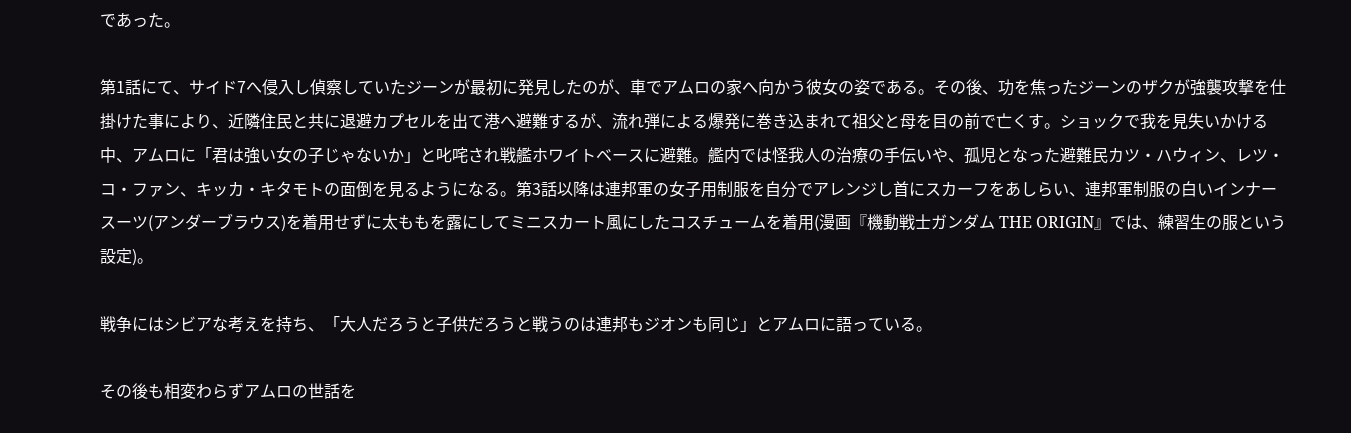であった。

第1話にて、サイド7へ侵入し偵察していたジーンが最初に発見したのが、車でアムロの家へ向かう彼女の姿である。その後、功を焦ったジーンのザクが強襲攻撃を仕掛けた事により、近隣住民と共に退避カプセルを出て港へ避難するが、流れ弾による爆発に巻き込まれて祖父と母を目の前で亡くす。ショックで我を見失いかける中、アムロに「君は強い女の子じゃないか」と叱咤され戦艦ホワイトベースに避難。艦内では怪我人の治療の手伝いや、孤児となった避難民カツ・ハウィン、レツ・コ・ファン、キッカ・キタモトの面倒を見るようになる。第3話以降は連邦軍の女子用制服を自分でアレンジし首にスカーフをあしらい、連邦軍制服の白いインナースーツ(アンダーブラウス)を着用せずに太ももを露にしてミニスカート風にしたコスチュームを着用(漫画『機動戦士ガンダム THE ORIGIN』では、練習生の服という設定)。

戦争にはシビアな考えを持ち、「大人だろうと子供だろうと戦うのは連邦もジオンも同じ」とアムロに語っている。

その後も相変わらずアムロの世話を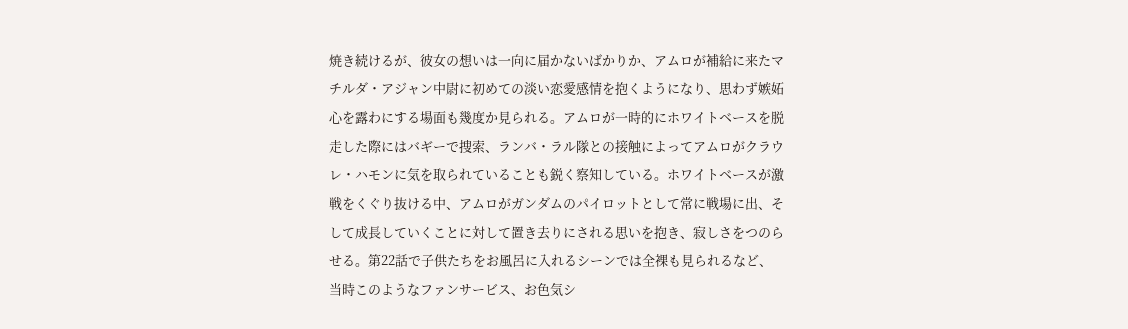焼き続けるが、彼女の想いは一向に届かないばかりか、アムロが補給に来たマチルダ・アジャン中尉に初めての淡い恋愛感情を抱くようになり、思わず嫉妬心を露わにする場面も幾度か見られる。アムロが一時的にホワイトベースを脱走した際にはバギーで捜索、ランバ・ラル隊との接触によってアムロがクラウレ・ハモンに気を取られていることも鋭く察知している。ホワイトベースが激戦をくぐり抜ける中、アムロがガンダムのパイロットとして常に戦場に出、そして成長していくことに対して置き去りにされる思いを抱き、寂しさをつのらせる。第22話で子供たちをお風呂に入れるシーンでは全裸も見られるなど、当時このようなファンサービス、お色気シ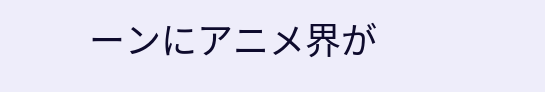ーンにアニメ界が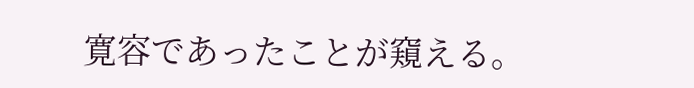寛容であったことが窺える。